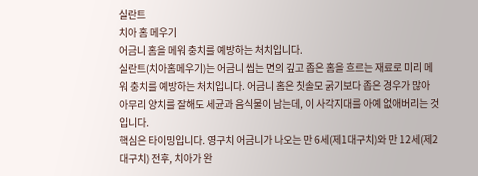실란트
치아 홈 메우기
어금니 홈을 메워 충치를 예방하는 처치입니다.
실란트(치아홈메우기)는 어금니 씹는 면의 깊고 좁은 홈을 흐르는 재료로 미리 메워 충치를 예방하는 처치입니다. 어금니 홈은 칫솔모 굵기보다 좁은 경우가 많아 아무리 양치를 잘해도 세균과 음식물이 남는데, 이 사각지대를 아예 없애버리는 것입니다.
핵심은 타이밍입니다. 영구치 어금니가 나오는 만 6세(제1대구치)와 만 12세(제2대구치) 전후, 치아가 완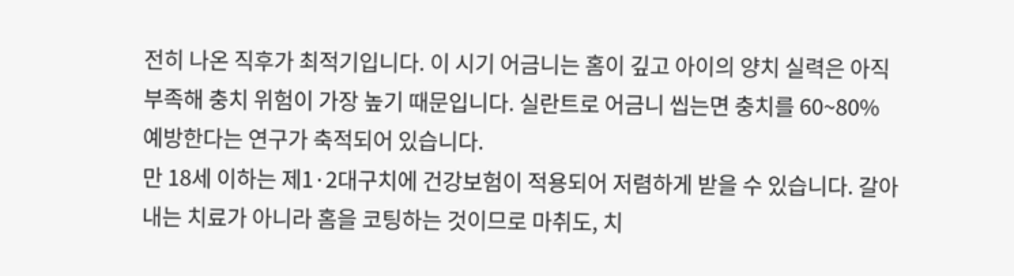전히 나온 직후가 최적기입니다. 이 시기 어금니는 홈이 깊고 아이의 양치 실력은 아직 부족해 충치 위험이 가장 높기 때문입니다. 실란트로 어금니 씹는면 충치를 60~80% 예방한다는 연구가 축적되어 있습니다.
만 18세 이하는 제1·2대구치에 건강보험이 적용되어 저렴하게 받을 수 있습니다. 갈아내는 치료가 아니라 홈을 코팅하는 것이므로 마취도, 치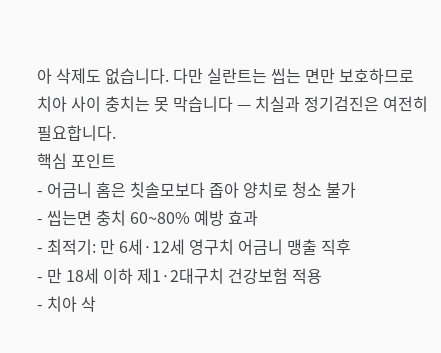아 삭제도 없습니다. 다만 실란트는 씹는 면만 보호하므로 치아 사이 충치는 못 막습니다 — 치실과 정기검진은 여전히 필요합니다.
핵심 포인트
- 어금니 홈은 칫솔모보다 좁아 양치로 청소 불가
- 씹는면 충치 60~80% 예방 효과
- 최적기: 만 6세·12세 영구치 어금니 맹출 직후
- 만 18세 이하 제1·2대구치 건강보험 적용
- 치아 삭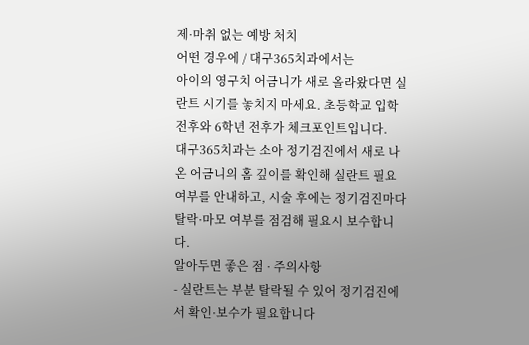제·마취 없는 예방 처치
어떤 경우에 / 대구365치과에서는
아이의 영구치 어금니가 새로 올라왔다면 실란트 시기를 놓치지 마세요. 초등학교 입학 전후와 6학년 전후가 체크포인트입니다.
대구365치과는 소아 정기검진에서 새로 나온 어금니의 홈 깊이를 확인해 실란트 필요 여부를 안내하고, 시술 후에는 정기검진마다 탈락·마모 여부를 점검해 필요시 보수합니다.
알아두면 좋은 점 · 주의사항
- 실란트는 부분 탈락될 수 있어 정기검진에서 확인·보수가 필요합니다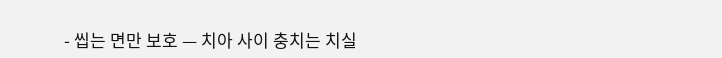- 씹는 면만 보호 — 치아 사이 충치는 치실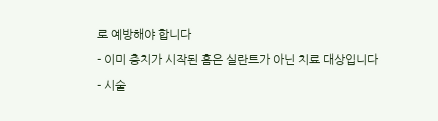로 예방해야 합니다
- 이미 충치가 시작된 홈은 실란트가 아닌 치료 대상입니다
- 시술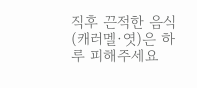직후 끈적한 음식(캐러멜·엿)은 하루 피해주세요